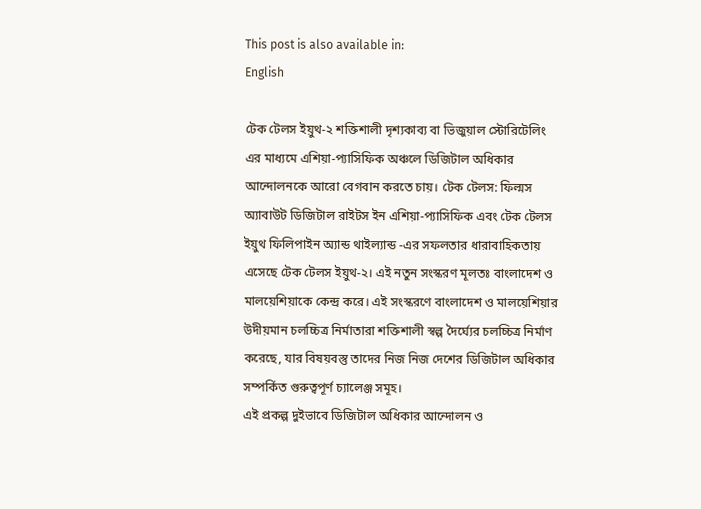This post is also available in:
English

টেক টেলস ইয়ুথ-২ শক্তিশালী দৃশ্যকাব্য বা ভিজুয়াল স্টোরিটেলিং এর মাধ্যমে এশিয়া-প্যাসিফিক অঞ্চলে ডিজিটাল অধিকার আন্দোলনকে আরো বেগবান করতে চায়। টেক টেলস: ফিল্মস অ্যাবাউট ডিজিটাল রাইটস ইন এশিয়া-প্যাসিফিক এবং টেক টেলস ইয়ুথ ফিলিপাইন অ্যান্ড থাইল্যান্ড -এর সফলতার ধারাবাহিকতায় এসেছে টেক টেলস ইয়ুথ-২। এই নতুন সংস্করণ মূলতঃ বাংলাদেশ ও মালয়েশিয়াকে কেন্দ্র করে। এই সংস্করণে বাংলাদেশ ও মালয়েশিয়ার উদীয়মান চলচ্চিত্র নির্মাতারা শক্তিশালী স্বল্প দৈর্ঘ্যের চলচ্চিত্র নির্মাণ করেছে, যার বিষয়বস্তু তাদের নিজ নিজ দেশের ডিজিটাল অধিকার সম্পর্কিত গুরুত্বপূর্ণ চ্যালেঞ্জ সমূহ।
এই প্রকল্প দুইভাবে ডিজিটাল অধিকার আন্দোলন ও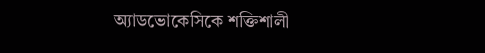অ্যাডভোকেসিকে শক্তিশালী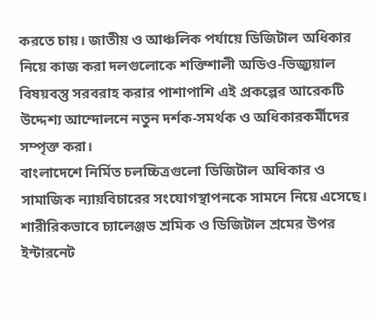করতে চায়। জাতীয় ও আঞ্চলিক পর্যায়ে ডিজিটাল অধিকার নিয়ে কাজ করা দলগুলোকে শক্তিশালী অডিও-ভিজ্যুয়াল বিষয়বস্তু সরবরাহ করার পাশাপাশি এই প্রকল্পের আরেকটি উদ্দেশ্য আন্দোলনে নতুন দর্শক-সমর্থক ও অধিকারকর্মীদের সম্পৃক্ত করা।
বাংলাদেশে নির্মিত চলচ্চিত্রগুলো ডিজিটাল অধিকার ও সামাজিক ন্যায়বিচারের সংযোগস্থাপনকে সামনে নিয়ে এসেছে। শারীরিকভাবে চ্যালেঞ্জড শ্রমিক ও ডিজিটাল শ্রমের উপর ইন্টারনেট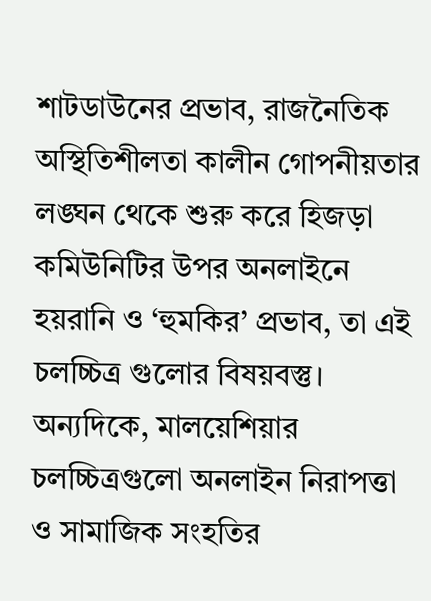শাটডাউনের প্রভাব, রাজনৈতিক অস্থিতিশীলতা কালীন গোপনীয়তার লঙ্ঘন থেকে শুরু করে হিজড়া কমিউনিটির উপর অনলাইনে হয়রানি ও ‘হুমকির’ প্রভাব, তা এই চলচ্চিত্র গুলোর বিষয়বস্তু। অন্যদিকে, মালয়েশিয়ার চলচ্চিত্রগুলো অনলাইন নিরাপত্তা ও সামাজিক সংহতির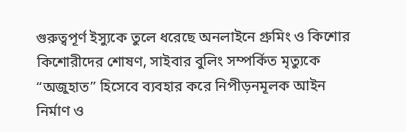গুরুত্বপূর্ণ ইস্যুকে তুলে ধরেছে অনলাইনে গ্রুমিং ও কিশোর কিশোরীদের শোষণ, সাইবার বুলিং সম্পর্কিত মৃত্যুকে “অজুহাত” হিসেবে ব্যবহার করে নিপীড়নমূলক আইন নির্মাণ ও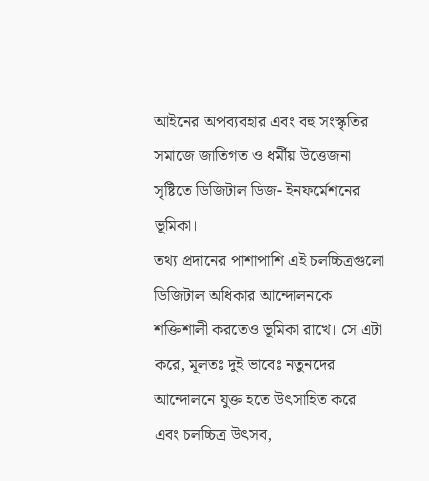আইনের অপব্যবহার এবং বহু সংস্কৃতির সমাজে জাতিগত ও ধর্মীয় উত্তেজনা সৃষ্টিতে ডিজিটাল ডিজ- ইনফর্মেশনের ভূমিকা।
তথ্য প্রদানের পাশাপাশি এই চলচ্চিত্রগুলো ডিজিটাল অধিকার আন্দোলনকে শক্তিশালী করতেও ভূমিকা রাখে। সে এটা করে, মূলতঃ দুই ভাবেঃ নতুনদের আন্দোলনে যুক্ত হতে উৎসাহিত করে এবং চলচ্চিত্র উৎসব,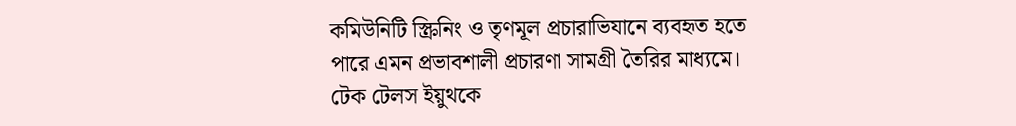কমিউনিটি স্ক্রিনিং ও তৃণমূল প্রচারাভিযানে ব্যবহৃত হতে পারে এমন প্রভাবশালী প্রচারণা সামগ্রী তৈরির মাধ্যমে।
টেক টেলস ইয়ুথকে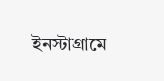ইনস্টাগ্রামে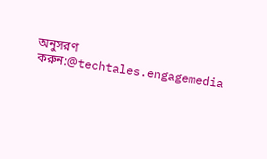অনুসরণ করুন:@techtales.engagemedia